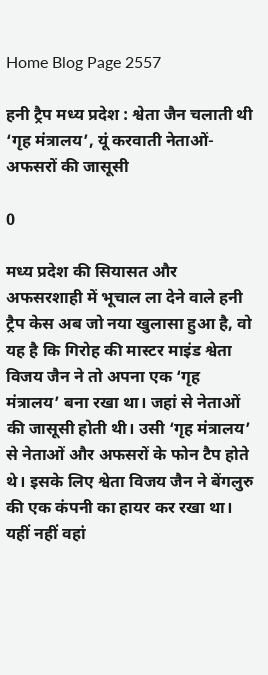Home Blog Page 2557

हनी ट्रैप मध्य प्रदेश : श्वेता जैन चलाती थी ‘गृह मंत्रालय’, यूं करवाती नेताओं-अफसरों की जासूसी

0

मध्य प्रदेश की सियासत और अफसरशाही में भूचाल ला देने वाले हनी ट्रैप केस अब जो नया खुलासा हुआ है, वो यह है कि गिरोह की मास्टर माइंड श्वेता विजय जैन ने तो अपना एक ‘गृह मंत्रालय’ बना रखा था। जहां से नेताओं की जासूसी होती थी। उसी ‘गृह मंत्रालय’ से नेताओं और अफसरों के फोन टैप होते थे। इसके लिए श्वेता विजय जैन ने बेंगलुरु की एक कंपनी का हायर कर रखा था। यहीं नहीं वहां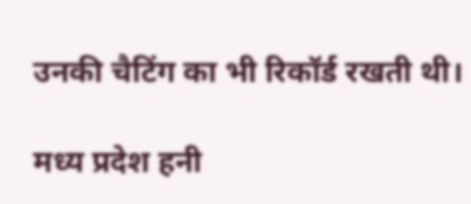उनकी चैटिंग का भी रिकॉर्ड रखती थी।

मध्य प्रदेश हनी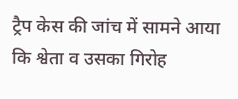ट्रैप केस की जांच में सामने आया कि श्वेता व उसका गिरोह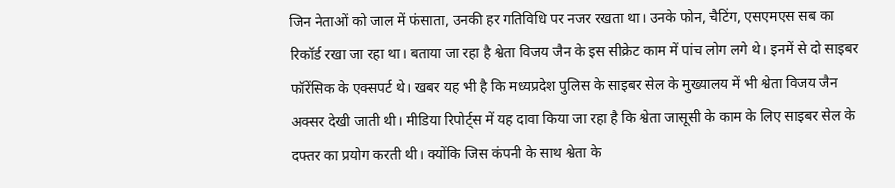जिन नेताओं को जाल में फंसाता, उनकी हर गतिविधि पर नजर रखता था। उनके फोन, चैटिंग, एसएमएस सब का रिकॉर्ड रखा जा रहा था। बताया जा रहा है श्वेता विजय जैन के इस सीक्रेट काम में पांच लोग लगे थे। इनमें से दो साइबर फॉरेंसिक के एक्सपर्ट थे। खबर यह भी है कि मध्यप्रदेश पुलिस के साइबर सेल के मुख्यालय में भी श्वेता विजय जैन अक्सर देखी जाती थी। मीडिया रिपोर्ट्स में यह दावा किया जा रहा है कि श्वेता जासूसी के काम के लिए साइबर सेल के दफ्तर का प्रयोग करती थी। क्योंकि जिस कंपनी के साथ श्वेता के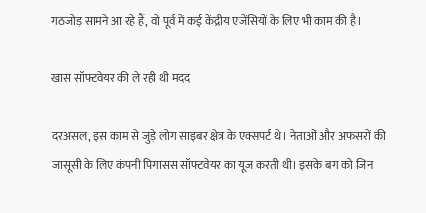गठजोड़ सामने आ रहे हैं, वो पूर्व में कई केंद्रीय एजेंसियों के लिए भी काम की है।

खास सॉफ्टवेयर की ले रही थी मदद

दरअसल, इस काम से जुड़े लोग साइबर क्षेत्र के एक्सपर्ट थे। नेताओं और अफसरों की जासूसी के लिए कंपनी पिगासस सॉफ्टवेयर का यूज करती थी। इसके बग को जिन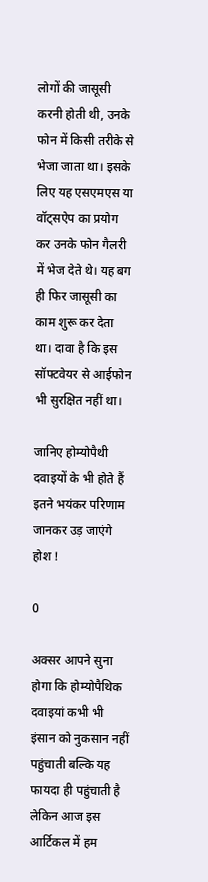लोगों की जासूसी करनी होती थी, उनके फोन में किसी तरीके से भेजा जाता था। इसके लिए यह एसएमएस या वॉट्सऐप का प्रयोग कर उनके फोन गैलरी में भेज देते थे। यह बग ही फिर जासूसी का काम शुरू कर देता था। दावा है कि इस सॉफ्टवेयर से आईफोन भी सुरक्षित नहीं था।

जानिए होम्योपैथी दवाइयों के भी होते हैं इतने भयंकर परिणाम जानकर उड़ जाएंगे होश !

0

अक्सर आपने सुना होगा कि होम्योपैथिक दवाइयां कभी भी इंसान को नुकसान नहीं पहुंचाती बल्कि यह फायदा ही पहुंचाती है लेकिन आज इस आर्टिकल में हम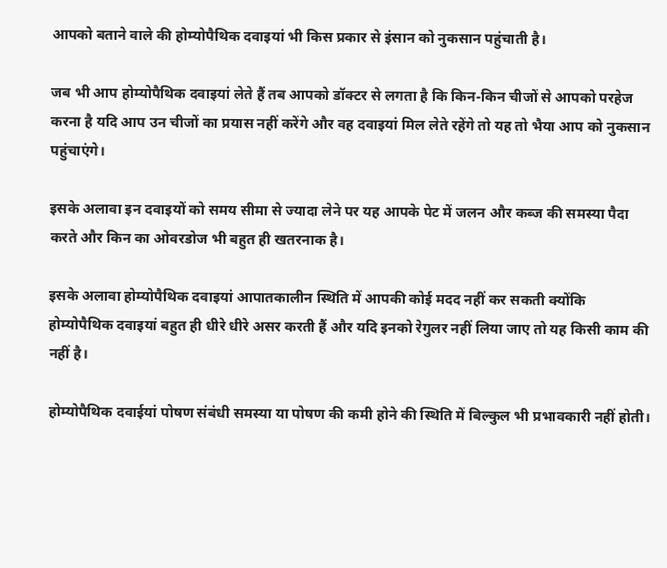आपको बताने वाले की होम्योपैथिक दवाइयां भी किस प्रकार से इंसान को नुकसान पहुंचाती है।

जब भी आप होम्योपैथिक दवाइयां लेते हैं तब आपको डॉक्टर से लगता है कि किन-किन चीजों से आपको परहेज करना है यदि आप उन चीजों का प्रयास नहीं करेंगे और वह दवाइयां मिल लेते रहेंगे तो यह तो भैया आप को नुकसान पहुंचाएंगे।

इसके अलावा इन दवाइयों को समय सीमा से ज्यादा लेने पर यह आपके पेट में जलन और कब्ज की समस्या पैदा करते और किन का ओवरडोज भी बहुत ही खतरनाक है।

इसके अलावा होम्योपैथिक दवाइयां आपातकालीन स्थिति में आपकी कोई मदद नहीं कर सकती क्योंकि होम्योपैथिक दवाइयां बहुत ही धीरे धीरे असर करती हैं और यदि इनको रेगुलर नहीं लिया जाए तो यह किसी काम की नहीं है।

होम्‍योपैथि‍क दवाईयां पोषण संबंधी समस्या या पोषण की कमी होने की स्थि‍ति में बिल्कुल भी प्रभावकारी नहीं होती।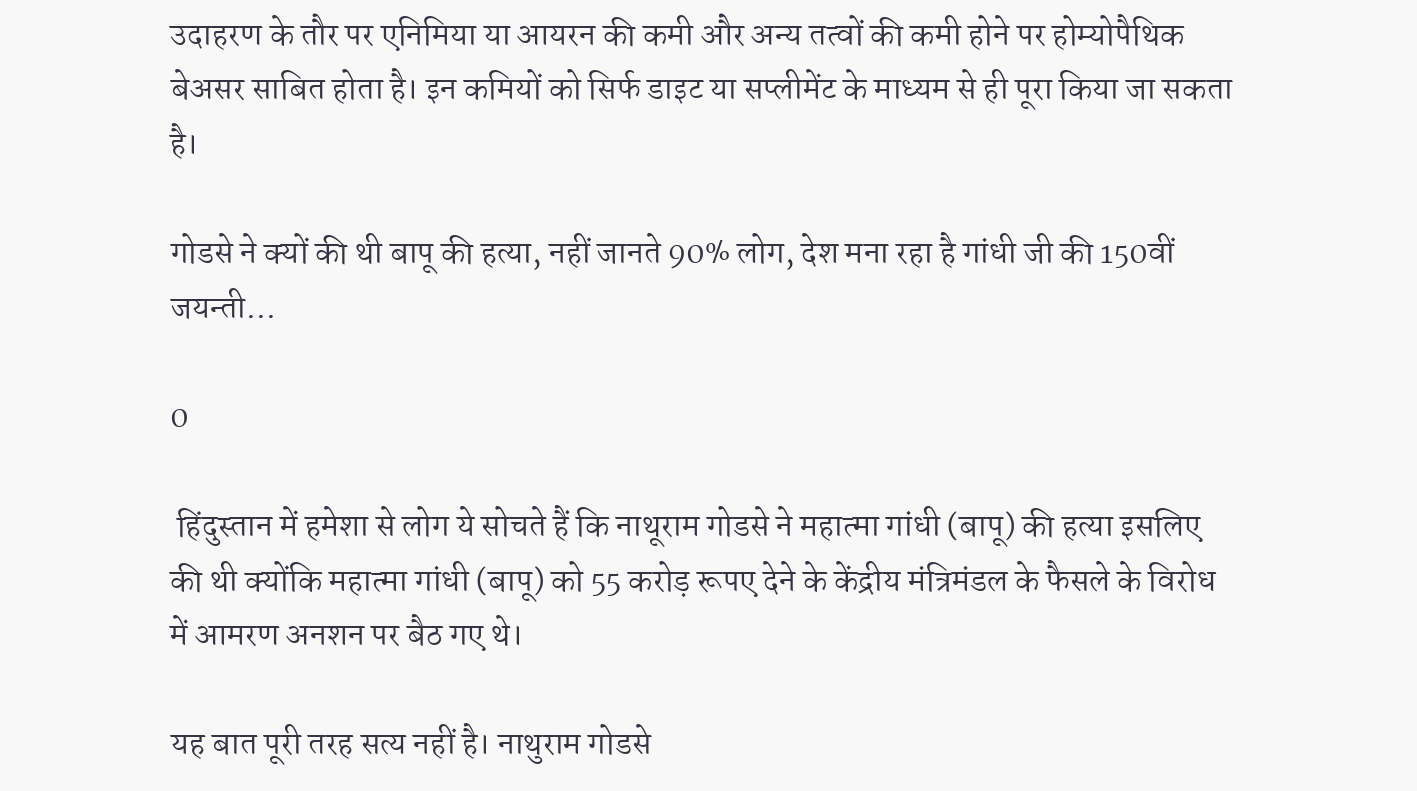उदाहरण के तौर पर एनिमिया या आयरन की कमी और अन्य तत्वों की कमी होने पर होम्‍योपैथि‍क बेअसर साबि‍त होता है। इन कमियों को सिर्फ डाइट या सप्लीमेंट के माध्यम से ही पूरा किया जा सकता है।

गोडसे ने क्यों की थी बापू की हत्या, नहीं जानते 90% लोग, देश मना रहा है गांधी जी की 150वीं जयन्ती…

0

 हिंदुस्तान में हमेशा से लोग ये सोचते हैं कि नाथूराम गोडसे ने महात्मा गांधी (बापू) की हत्या इसलिए की थी क्योंकि महात्मा गांधी (बापू) को 55 करोड़ रूपए देने के केंद्रीय मंत्रिमंडल के फैसले के विरोध में आमरण अनशन पर बैठ गए थे।

यह बात पूरी तरह सत्य नहीं है। नाथुराम गोडसे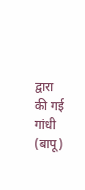द्वारा की गई गांधी (बापू)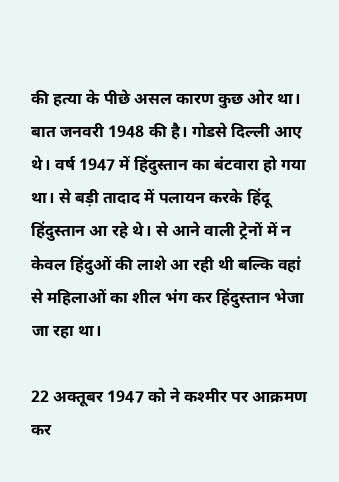की हत्या के पीछे असल कारण कुछ ओर था। बात जनवरी 1948 की है। गोडसे दिल्ली आए थे। वर्ष 1947 में हिंदुस्तान का बंटवारा हो गया था। से बड़ी तादाद में पलायन करके हिंदू हिंदुस्तान आ रहे थे। से आने वाली ट्रेनों में न केवल हिंदुओं की लाशे आ रही थी बल्कि वहां से महिलाओं का शील भंग कर हिंदुस्तान भेजा जा रहा था।

22 अक्तूबर 1947 को ने कश्मीर पर आक्रमण कर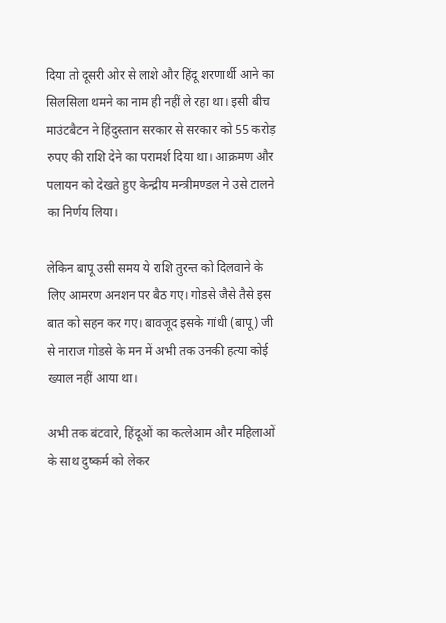दिया तो दूसरी ओर से लाशे और हिंदू शरणार्थी आने का सिलसिला थमने का नाम ही नहीं ले रहा था। इसी बीच माउंटबैटन ने हिंदुस्तान सरकार से सरकार को 55 करोड़ रुपए की राशि देने का परामर्श दिया था। आक्रमण और पलायन को देखते हुए केन्द्रीय मन्त्रीमण्डल ने उसे टालने का निर्णय लिया।

लेकिन बापू उसी समय ये राशि तुरन्त को दिलवाने के लिए आमरण अनशन पर बैठ गए। गोडसे जैसे तैसे इस बात को सहन कर गए। बावजूद इसके गांधी (बापू) जी से नाराज गोडसे के मन में अभी तक उनकी हत्या कोई ख्याल नहीं आया था।

अभी तक बंटवारे, हिंदूओं का कत्लेआम और महिलाओं के साथ दुष्कर्म को लेकर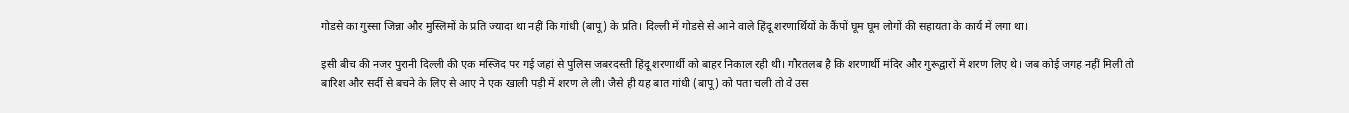गोडसे का गुस्सा जिन्ना और मुस्लिमों के प्रति ज्यादा था नहीं कि गांधी (बापू) के प्रति। दिल्ली में गोडसे से आने वाले हिंदू शरणार्थियों के कैंपों घूम घूम लोगों की सहायता के कार्य में लगा था।

इसी बीच की नजर पुरानी दिल्ली की एक मस्जिद पर गई जहां से पुलिस जबरदस्ती हिंदू शरणार्थी को बाहर निकाल रही थी। गौरतलब है कि शरणार्थी मंदिर और गुरूद्वारों में शरण लिए थे। जब कोई जगह नहीं मिली तो बारिश और सर्दी से बचने के लिए से आए ने एक खाली पड़ी में शरण ले ली। जैसे ही यह बात गांधी (बापू) को पता चली तो वे उस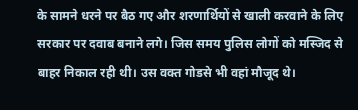के सामने धरने पर बैठ गए और शरणार्थियों से खाली करवाने के लिए सरकार पर दवाब बनाने लगे। जिस समय पुलिस लोगों को मस्जिद से बाहर निकाल रही थी। उस वक्त गोडसे भी वहां मौजूद थे।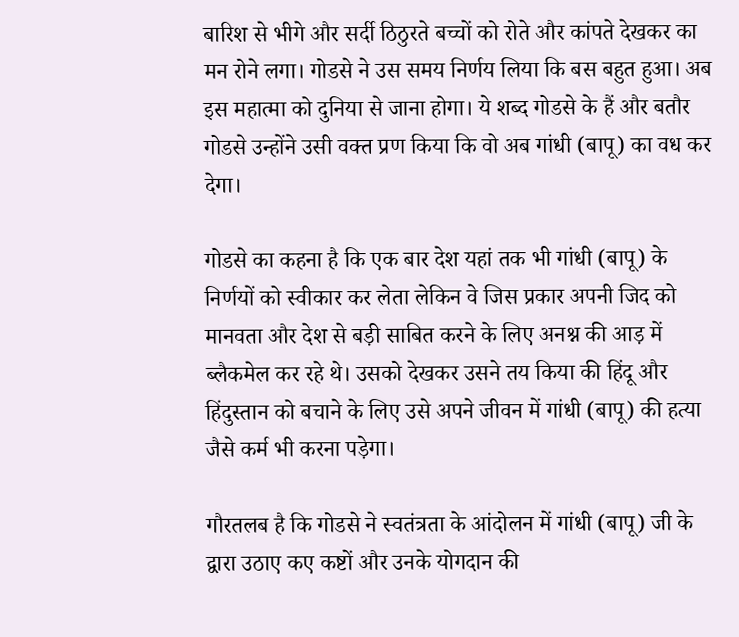बारिश से भीगे और सर्दी ठिठुरते बच्चों को रोते और कांपते देखकर का मन रोने लगा। गोडसे ने उस समय निर्णय लिया कि बस बहुत हुआ। अब इस महात्मा को दुनिया से जाना होगा। ये शब्द गोडसे के हैं और बतौर गोडसे उन्होंने उसी वक्त प्रण किया कि वो अब गांधी (बापू) का वध कर देगा।

गोडसे का कहना है कि एक बार देश यहां तक भी गांधी (बापू) के निर्णयों को स्वीकार कर लेता लेकिन वे जिस प्रकार अपनी जिद को मानवता और देश से बड़ी साबित करने के लिए अनश्न की आड़ में ब्लैकमेल कर रहे थे। उसको देखकर उसने तय किया की हिंदू और हिंदुस्तान को बचाने के लिए उसे अपने जीवन में गांधी (बापू) की हत्या जैसे कर्म भी करना पड़ेगा।

गौरतलब है कि गोडसे ने स्वतंत्रता के आंदोलन में गांधी (बापू) जी के द्वारा उठाए कए कष्टों और उनके योगदान की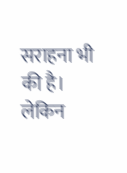सराहना भी की है। लेकिन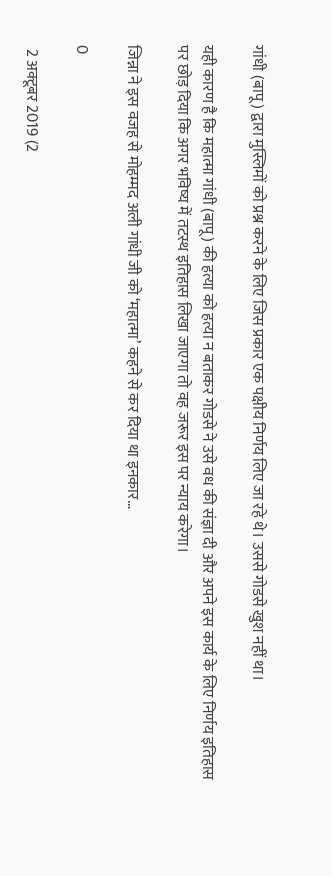गांधी (बापू) द्वारा मुस्लिमों को प्रश्न करने के लिए जिस प्रकार एक पक्षीय निर्णय लिए जा रहे थे। उससे गोडसे खुश नहीं था।

यही कारण है कि महात्मा गांधी (बापू) की हत्या को हत्या न बताकर गोडसे ने उसे वध की संज्ञा दी और अपने इस कार्य के लिए निर्णय इतिहास पर छोड़ दिया कि अगर भविष्य में तटस्थ इतिहास लिखा जाएगा तो वह जरूर इस पर न्याय करेगा।

जिन्ना ने इस वजह से मोहम्मद अली गांधी जी को ‘महात्मा’ कहने से कर दिया था इनकार…

0

 2 अक्टूबर 2019 (2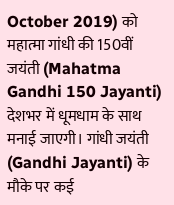October 2019) को महात्मा गांधी की 150वीं जयंती (Mahatma Gandhi 150 Jayanti) देशभर में धूमधाम के साथ मनाई जाएगी। गांधी जयंती (Gandhi Jayanti) के मौके पर कई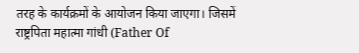तरह के कार्यक्रमों के आयोजन किया जाएगा। जिसमें राष्ट्रपिता महात्मा गांधी (Father Of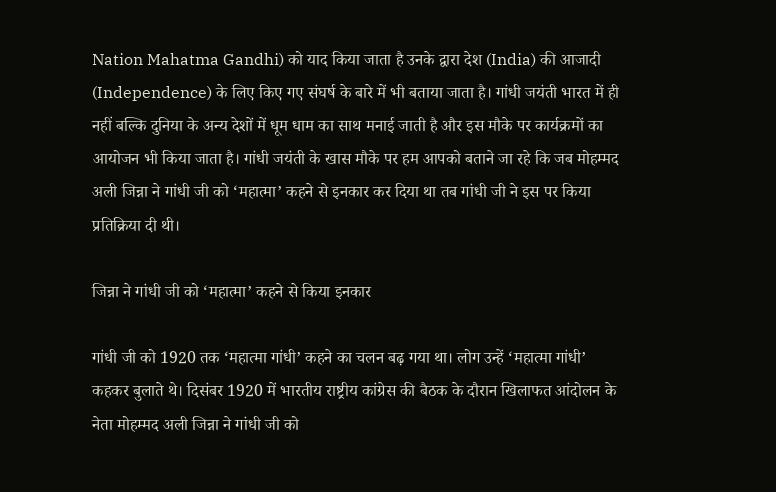Nation Mahatma Gandhi) को याद किया जाता है उनके द्वारा देश (India) की आजादी (Independence) के लिए किए गए संघर्ष के बारे में भी बताया जाता है। गांधी जयंती भारत में ही नहीं बल्कि दुनिया के अन्य देशों में धूम धाम का साथ मनाई जाती है और इस मौके पर कार्यक्रमों का आयोजन भी किया जाता है। गांधी जयंती के खास मौके पर हम आपको बताने जा रहे कि जब मोहम्मद अली जिन्ना ने गांधी जी को ‘महात्मा’ कहने से इनकार कर दिया था तब गांधी जी ने इस पर किया प्रतिक्रिया दी थी।

जिन्ना ने गांधी जी को ‘महात्मा’ कहने से किया इनकार

गांधी जी को 1920 तक ‘महात्मा गांधी’ कहने का चलन बढ़ गया था। लोग उन्हें ‘महात्मा गांधी’ कहकर बुलाते थे। दिसंबर 1920 में भारतीय राष्ट्रीय कांग्रेस की बैठक के दौरान खिलाफत आंदोलन के नेता मोहम्मद अली जिन्ना ने गांधी जी को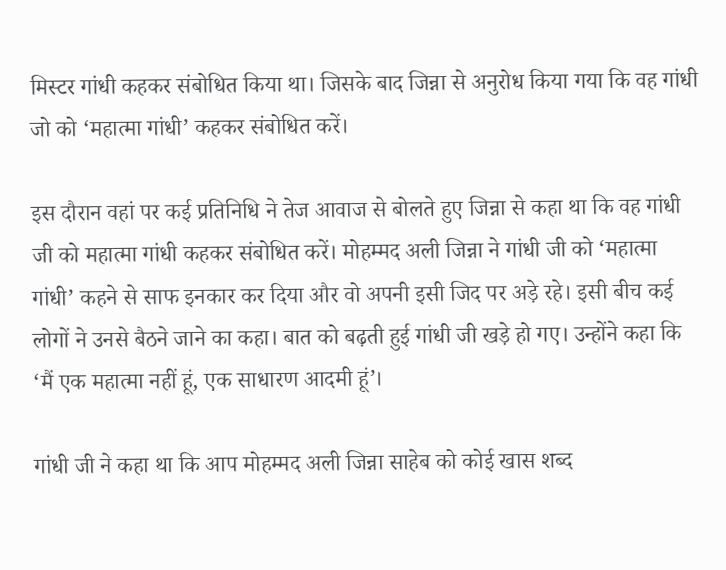मिस्टर गांधी कहकर संबोधित किया था। जिसके बाद जिन्ना से अनुरोध किया गया कि वह गांधी जो को ‘महात्मा गांधी’ कहकर संबोधित करें।

इस दौरान वहां पर कई प्रतिनिधि ने तेज आवाज से बोलते हुए जिन्ना से कहा था कि वह गांधी जी को महात्मा गांधी कहकर संबोधित करें। मोहम्मद अली जिन्ना ने गांधी जी को ‘महात्मा गांधी’ कहने से साफ इनकार कर दिया और वो अपनी इसी जिद पर अड़े रहे। इसी बीच कई लोगों ने उनसे बैठने जाने का कहा। बात को बढ़ती हुई गांधी जी खड़े हो गए। उन्होंने कहा कि ‘मैं एक महात्मा नहीं हूं, एक साधारण आदमी हूं’।

गांधी जी ने कहा था कि आप मोहम्मद अली जिन्ना साहेब को कोई खास शब्द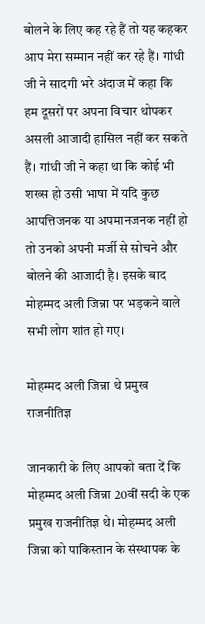बोलने के लिए कह रहे हैं तो यह कहकर आप मेरा सम्मान नहीं कर रहे हैं। गांधी जी ने सादगी भरे अंदाज में कहा कि हम दूसरों पर अपना विचार थोपकर असली आजादी हासिल नहीं कर सकते हैं। गांधी जी ने कहा था कि कोई भी शख्स हो उसी भाषा में यदि कुछ आपत्तिजनक या अपमानजनक नहीं हो तो उनको अपनी मर्जी से सोचने और बोलने की आजादी है। इसके बाद मोहम्मद अली जिन्ना पर भड़कने वाले सभी लोग शांत हो गए।

मोहम्मद अली जिन्ना थे प्रमुख राजनीतिज्ञ

जानकारी के लिए आपको बता दें कि मोहम्मद अली जिन्ना 20वीं सदी के एक प्रमुख राजनीतिज्ञ थे। मोहम्मद अली जिन्ना को पाकिस्तान के संस्थापक के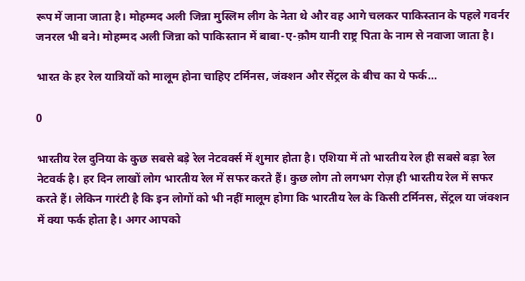रूप में जाना जाता है। मोहम्मद अली जिन्ना मुस्लिम लीग के नेता थे और वह आगे चलकर पाकिस्तान के पहले गवर्नर जनरल भी बने। मोहम्मद अली जिन्ना को पाकिस्तान में बाबा-ए-क़ौम यानी राष्ट्र पिता के नाम से नवाजा जाता है।

भारत के हर रेल यात्रियों को मालूम होना चाहिए टर्मिनस, जंक्शन और सेंट्रल के बीच का ये फर्क…

0

भारतीय रेल दुनिया के कुछ सबसे बड़े रेल नेटवर्क्स में शुमार होता है। एशिया में तो भारतीय रेल ही सबसे बड़ा रेल नेटवर्क है। हर दिन लाखों लोग भारतीय रेल में सफर करते हैं। कुछ लोग तो लगभग रोज़ ही भारतीय रेल में सफर करते हैं। लेकिन गारंटी है कि इन लोगों को भी नहीं मालूम होगा कि भारतीय रेल के किसी टर्मिनस, सेंट्रल या जंक्शन में क्या फर्क होता है। अगर आपको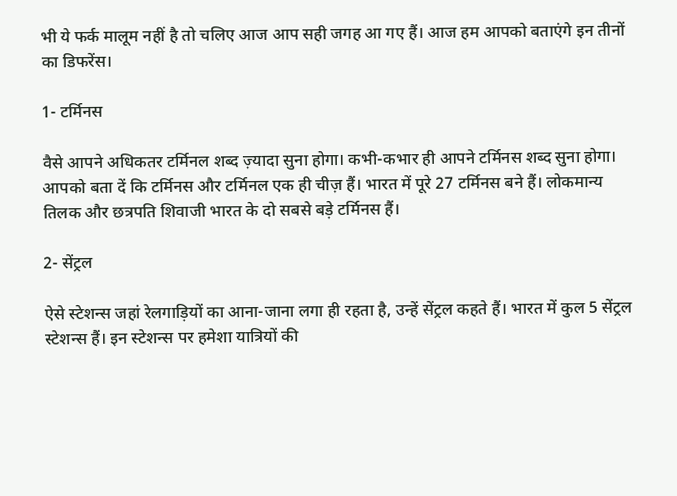भी ये फर्क मालूम नहीं है तो चलिए आज आप सही जगह आ गए हैं। आज हम आपको बताएंगे इन तीनों का डिफरेंस।

1- टर्मिनस

वैसे आपने अधिकतर टर्मिनल शब्द ज़्यादा सुना होगा। कभी-कभार ही आपने टर्मिनस शब्द सुना होगा। आपको बता दें कि टर्मिनस और टर्मिनल एक ही चीज़ हैं। भारत में पूरे 27 टर्मिनस बने हैं। लोकमान्य तिलक और छत्रपति शिवाजी भारत के दो सबसे बड़े टर्मिनस हैं।

2- सेंट्रल

ऐसे स्टेशन्स जहां रेलगाड़ियों का आना-जाना लगा ही रहता है, उन्हें सेंट्रल कहते हैं। भारत में कुल 5 सेंट्रल स्टेशन्स हैं। इन स्टेशन्स पर हमेशा यात्रियों की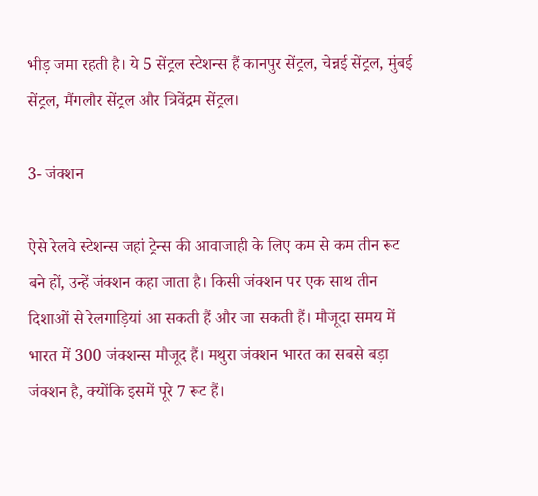भीड़ जमा रहती है। ये 5 सेंट्रल स्टेशन्स हैं कानपुर सेंट्रल, चेन्नई सेंट्रल, मुंबई सेंट्रल, मैंगलौर सेंट्रल और त्रिवेंद्रम सेंट्रल।

3- जंक्शन

ऐसे रेलवे स्टेशन्स जहां ट्रेन्स की आवाजाही के लिए कम से कम तीन रूट बने हों, उन्हें जंक्शन कहा जाता है। किसी जंक्शन पर एक साथ तीन दिशाओं से रेलगाड़ियां आ सकती हैं और जा सकती हैं। मौजूदा समय में भारत में 300 जंक्शन्स मौजूद हैं। मथुरा जंक्शन भारत का सबसे बड़ा जंक्शन है, क्योंकि इसमें पूरे 7 रूट हैं।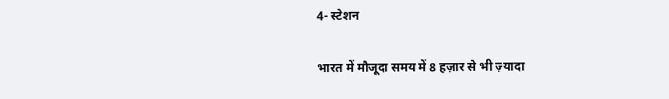4- स्टेशन

भारत में मौजूदा समय में 8 हज़ार से भी ज़्यादा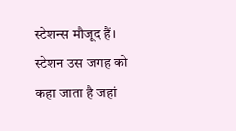स्टेशन्स मौजूद हैं। स्टेशन उस जगह को कहा जाता है जहां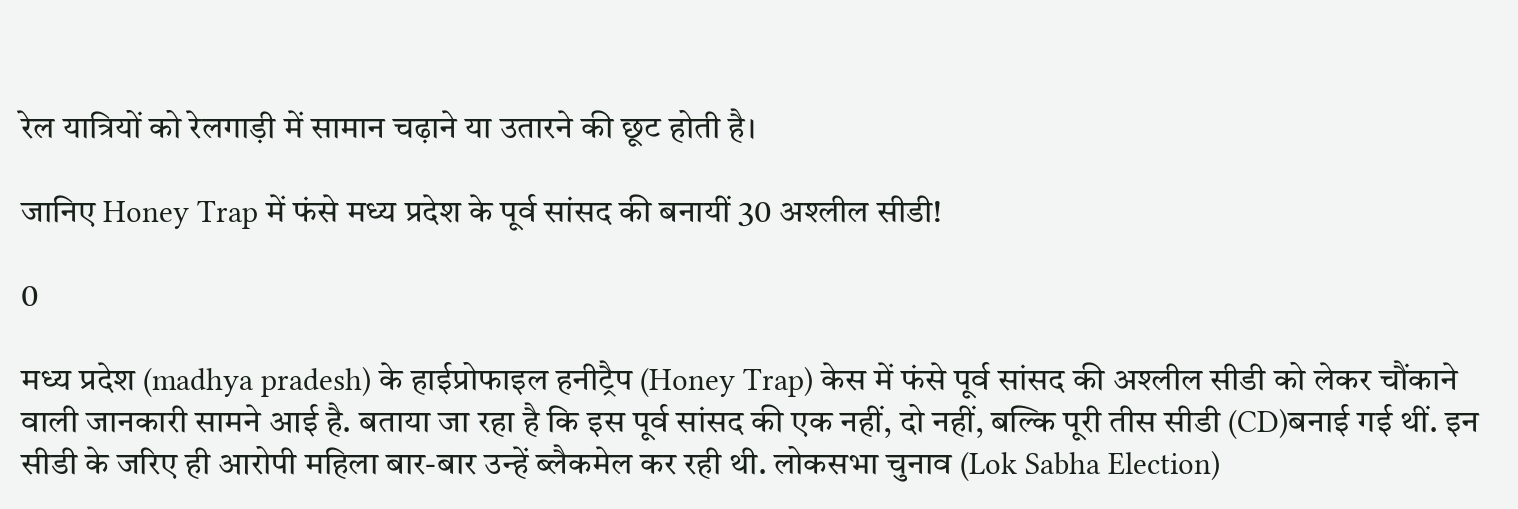रेल यात्रियों को रेलगाड़ी में सामान चढ़ाने या उतारने की छूट होती है।

जानिए Honey Trap में फंसे मध्य प्रदेश के पूर्व सांसद की बनायीं 30 अश्‍लील सीडी!

0

मध्य प्रदेश (madhya pradesh) के हाईप्रोफाइल हनीट्रैप (Honey Trap) केस में फंसे पूर्व सांसद की अश्लील सीडी को लेकर चौंकाने वाली जानकारी सामने आई है. बताया जा रहा है कि इस पूर्व सांसद की एक नहीं, दो नहीं, बल्कि पूरी तीस सीडी (CD)बनाई गई थीं. इन सीडी के जरिए ही आरोपी महिला बार-बार उन्हें ब्लैकमेल कर रही थी. लोकसभा चुनाव (Lok Sabha Election)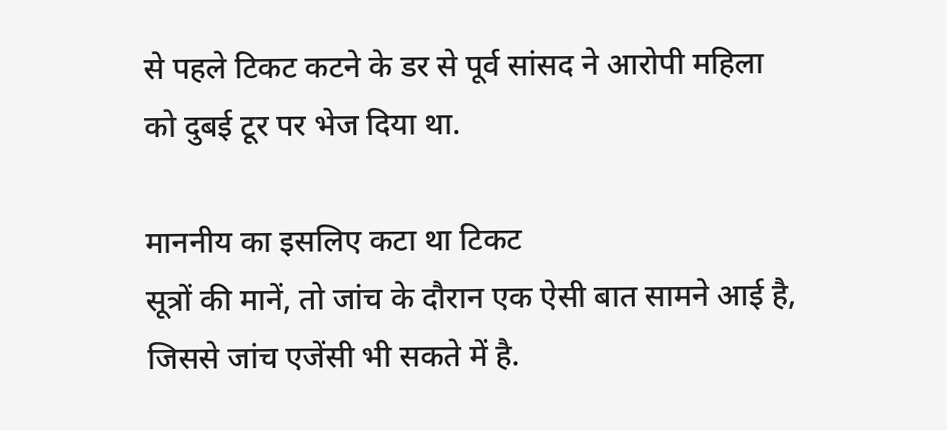से पहले टिकट कटने के डर से पूर्व सांसद ने आरोपी महिला को दुबई टूर पर भेज दिया था.

माननीय का इसलिए कटा था टिकट
सूत्रों की मानें, तो जांच के दौरान एक ऐसी बात सामने आई है, जिससे जांच एजेंसी भी सकते में है.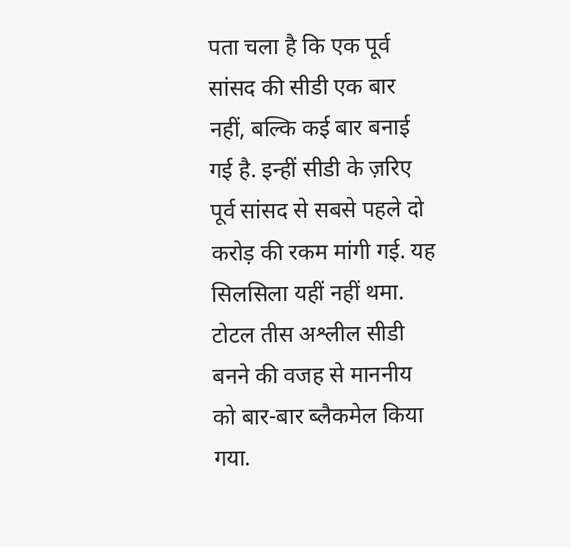पता चला है कि एक पूर्व सांसद की सीडी एक बार नहीं, बल्कि कई बार बनाई गई है. इन्हीं सीडी के ज़रिए पूर्व सांसद से सबसे पहले दो करोड़ की रकम मांगी गई. यह सिलसिला यहीं नहीं थमा. टोटल तीस अश्लील सीडी बनने की वजह से माननीय को बार-बार ब्लैकमेल किया गया.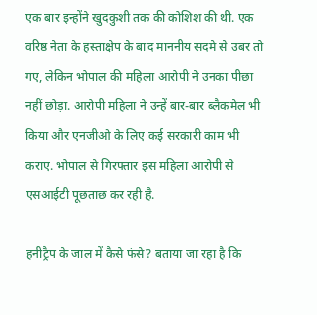एक बार इन्होंने खुदकुशी तक की कोशिश की थी. एक वरिष्ठ नेता के हस्ताक्षेप के बाद माननीय सदमे से उबर तो गए, लेकिन भोपाल की महिला आरोपी ने उनका पीछा नहीं छोड़ा. आरोपी महिला ने उन्हें बार-बार ब्लैकमेल भी किया और एनजीओ के लिए कई सरकारी काम भी कराए. भोपाल से गिरफ्तार इस महिला आरोपी से एसआईटी पूछताछ कर रही है.

हनीट्रैप के जाल में कैसे फंसे? बताया जा रहा है कि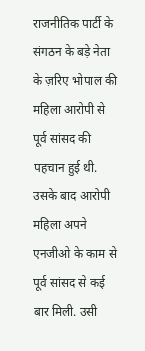राजनीतिक पार्टी के संगठन के बड़े नेता के ज़रिए भोपाल की महिला आरोपी से पूर्व सांसद की पहचान हुई थी. उसके बाद आरोपी महिला अपने एनजीओ के काम से पूर्व सांसद से कई बार मिली. उसी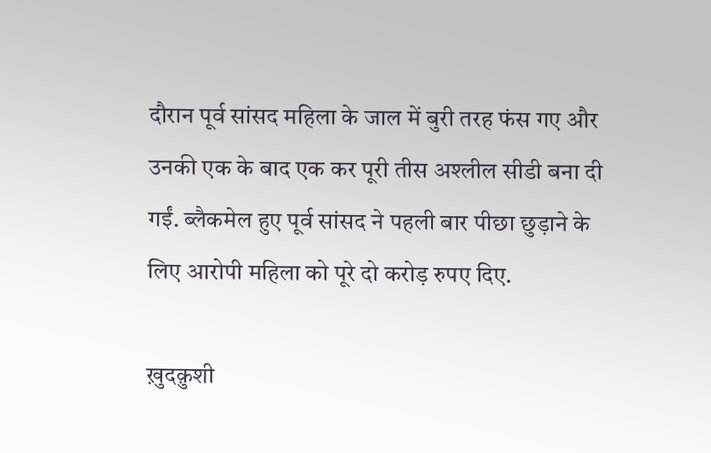दौरान पूर्व सांसद महिला के जाल में बुरी तरह फंस गए और उनकी एक के बाद एक कर पूरी तीस अश्लील सीडी बना दी गईं. ब्लैकमेल हुए पूर्व सांसद ने पहली बार पीछा छुड़ाने के लिए आरोपी महिला को पूरे दो करोड़ रुपए दिए.

ख़ुदक़ुशी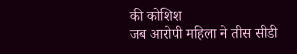की कोशिश
जब आरोपी महिला ने तीस सीडी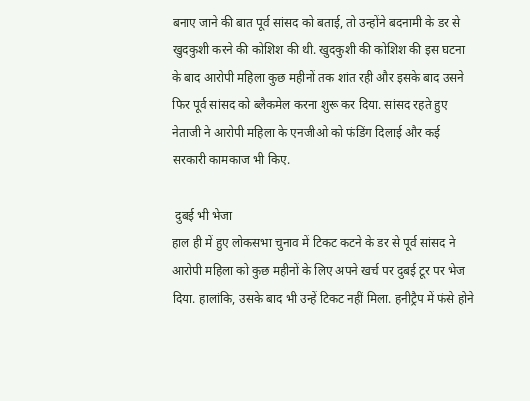बनाए जाने की बात पूर्व सांसद को बताई, तो उन्होंने बदनामी के डर से खुदकुशी करने की कोशिश की थी. खुदकुशी की कोशिश की इस घटना के बाद आरोपी महिला कुछ महीनों तक शांत रही और इसके बाद उसने फिर पूर्व सांसद को ब्लैकमेल करना शुरू कर दिया. सांसद रहते हुए नेताजी ने आरोपी महिला के एनजीओ को फंडिंग दिलाई और कई सरकारी कामकाज भी किए.

 दुबई भी भेजा
हाल ही में हुए लोकसभा चुनाव में टिकट कटने के डर से पूर्व सांसद ने आरोपी महिला को कुछ महीनों के लिए अपने खर्च पर दुबई टूर पर भेज दिया. हालांकि, उसके बाद भी उन्हें टिकट नहीं मिला. हनीट्रैप में फंसे होने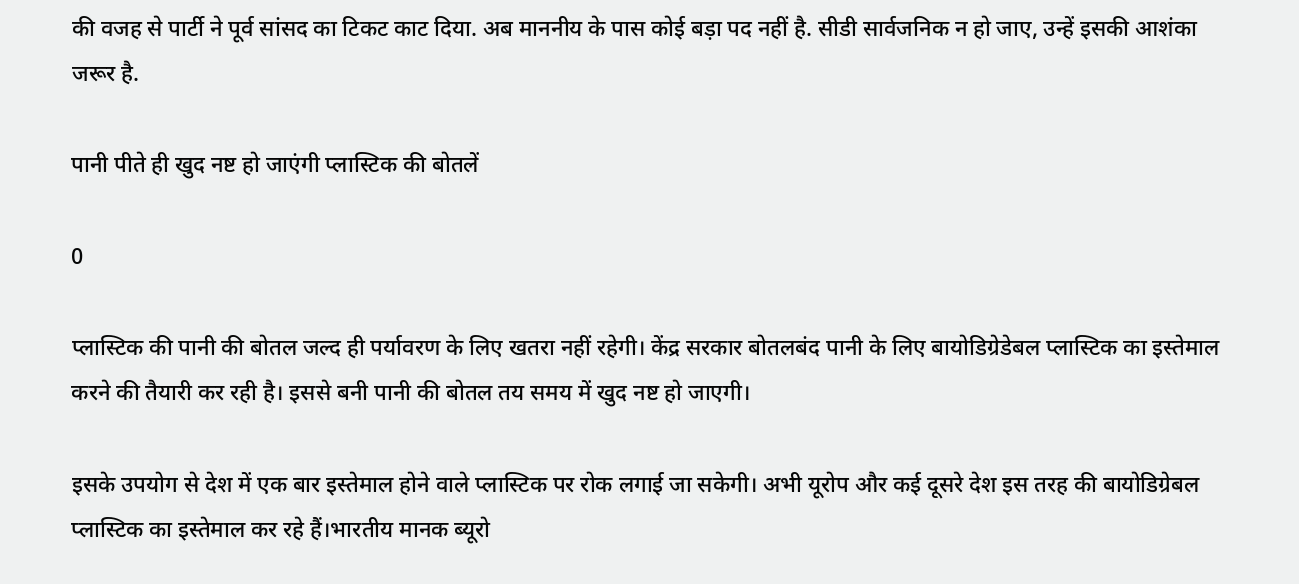की वजह से पार्टी ने पूर्व सांसद का टिकट काट दिया. अब माननीय के पास कोई बड़ा पद नहीं है. सीडी सार्वजनिक न हो जाए, उन्‍हें इसकी आशंका जरूर है.

पानी पीते ही खुद नष्ट हो जाएंगी प्लास्टिक की बोतलें

0

प्लास्टिक की पानी की बोतल जल्द ही पर्यावरण के लिए खतरा नहीं रहेगी। केंद्र सरकार बोतलबंद पानी के लिए बायोडिग्रेडेबल प्लास्टिक का इस्तेमाल करने की तैयारी कर रही है। इससे बनी पानी की बोतल तय समय में खुद नष्ट हो जाएगी।

इसके उपयोग से देश में एक बार इस्तेमाल होने वाले प्लास्टिक पर रोक लगाई जा सकेगी। अभी यूरोप और कई दूसरे देश इस तरह की बायोडिग्रेबल प्लास्टिक का इस्तेमाल कर रहे हैं।भारतीय मानक ब्यूरो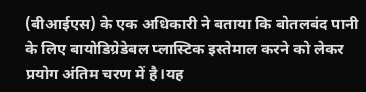(बीआईएस) के एक अधिकारी ने बताया कि बोतलबंद पानी के लिए बायोडिग्रेडेबल प्लास्टिक इस्तेमाल करने को लेकर प्रयोग अंतिम चरण में है।यह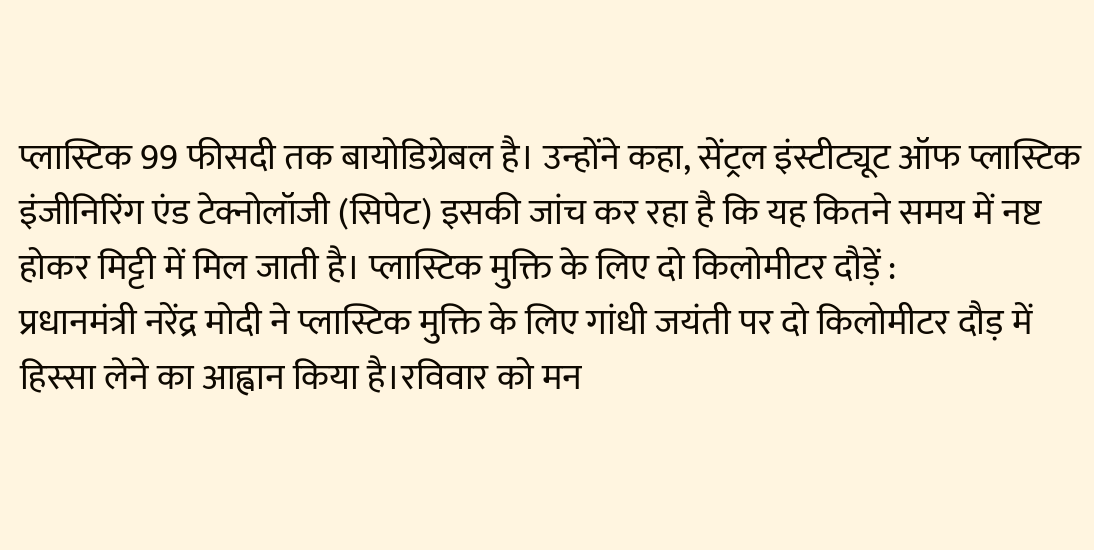प्लास्टिक 99 फीसदी तक बायोडिग्रेबल है। उन्होंने कहा, सेंट्रल इंस्टीट्यूट ऑफ प्लास्टिक इंजीनिरिंग एंड टेक्नोलॉजी (सिपेट) इसकी जांच कर रहा है कि यह कितने समय में नष्ट होकर मिट्टी में मिल जाती है। प्लास्टिक मुक्ति के लिए दो किलोमीटर दौड़ें :
प्रधानमंत्री नरेंद्र मोदी ने प्लास्टिक मुक्ति के लिए गांधी जयंती पर दो किलोमीटर दौड़ में हिस्सा लेने का आह्वान किया है।रविवार को मन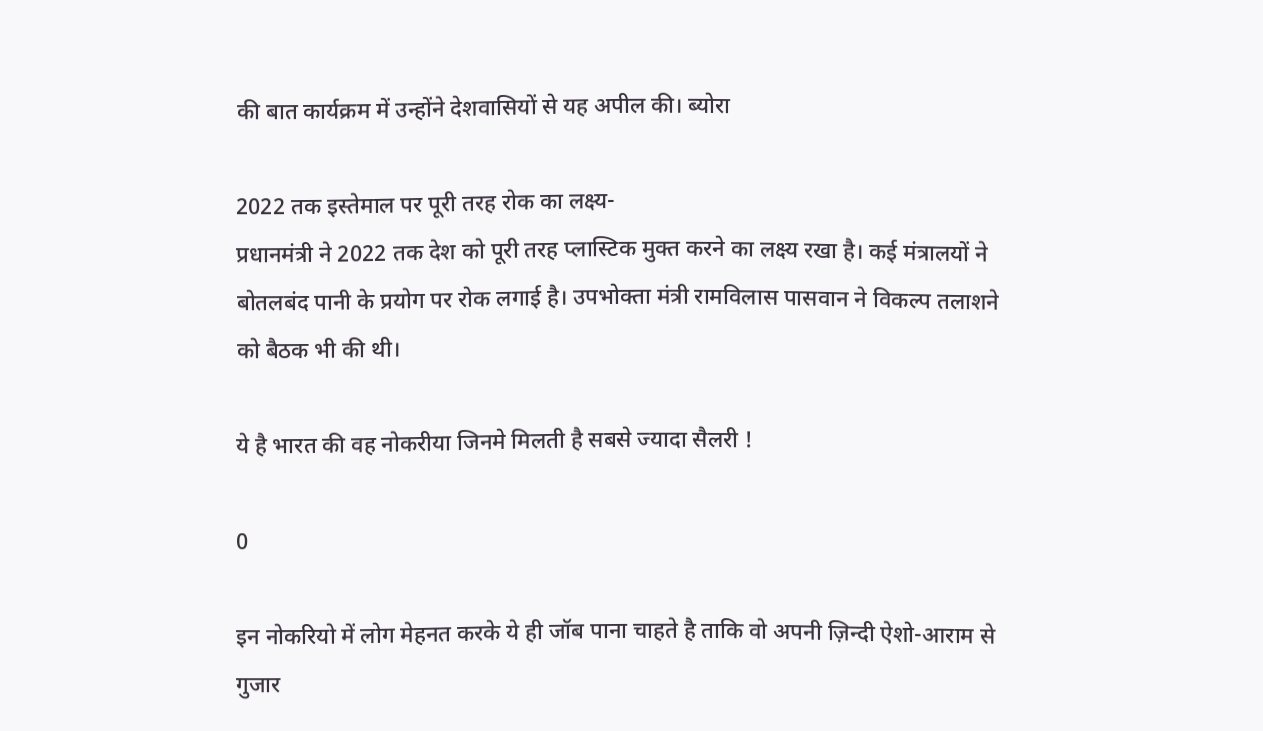की बात कार्यक्रम में उन्होंने देशवासियों से यह अपील की। ब्योरा

2022 तक इस्तेमाल पर पूरी तरह रोक का लक्ष्य-
प्रधानमंत्री ने 2022 तक देश को पूरी तरह प्लास्टिक मुक्त करने का लक्ष्य रखा है। कई मंत्रालयों ने बोतलबंद पानी के प्रयोग पर रोक लगाई है। उपभोक्ता मंत्री रामविलास पासवान ने विकल्प तलाशने को बैठक भी की थी।

ये है भारत की वह नोकरीया जिनमे मिलती है सबसे ज्यादा सैलरी !

0

इन नोकरियो में लोग मेहनत करके ये ही जॉब पाना चाहते है ताकि वो अपनी ज़िन्दी ऐशो-आराम से गुजार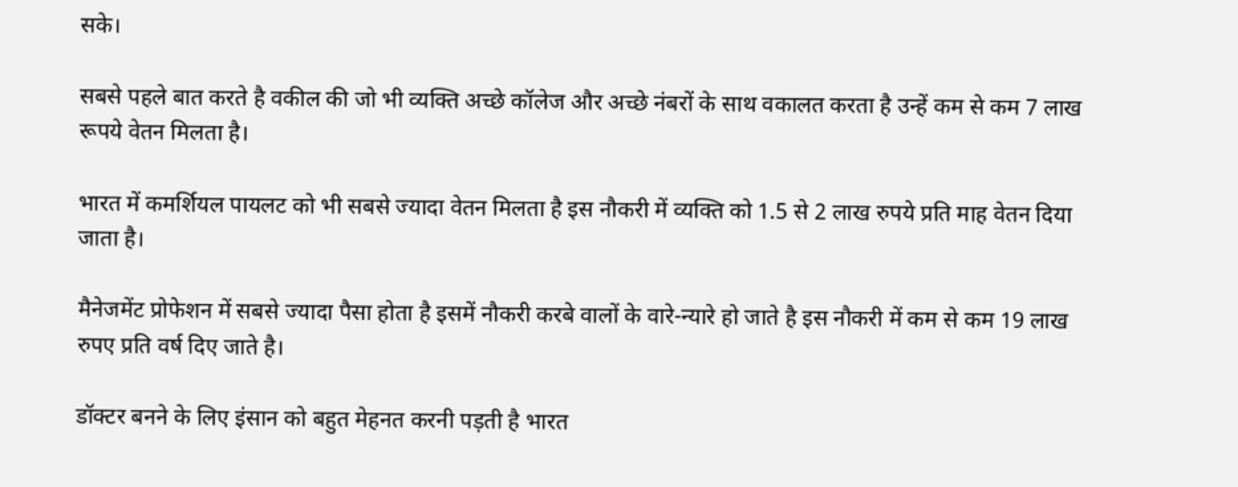सके।

सबसे पहले बात करते है वकील की जो भी व्यक्ति अच्छे कॉलेज और अच्छे नंबरों के साथ वकालत करता है उन्हें कम से कम 7 लाख रूपये वेतन मिलता है।

भारत में कमर्शियल पायलट को भी सबसे ज्यादा वेतन मिलता है इस नौकरी में व्यक्ति को 1.5 से 2 लाख रुपये प्रति माह वेतन दिया जाता है।

मैनेजमेंट प्रोफेशन में सबसे ज्यादा पैसा होता है इसमें नौकरी करबे वालों के वारे-न्यारे हो जाते है इस नौकरी में कम से कम 19 लाख रुपए प्रति वर्ष दिए जाते है।

डॉक्टर बनने के लिए इंसान को बहुत मेहनत करनी पड़ती है भारत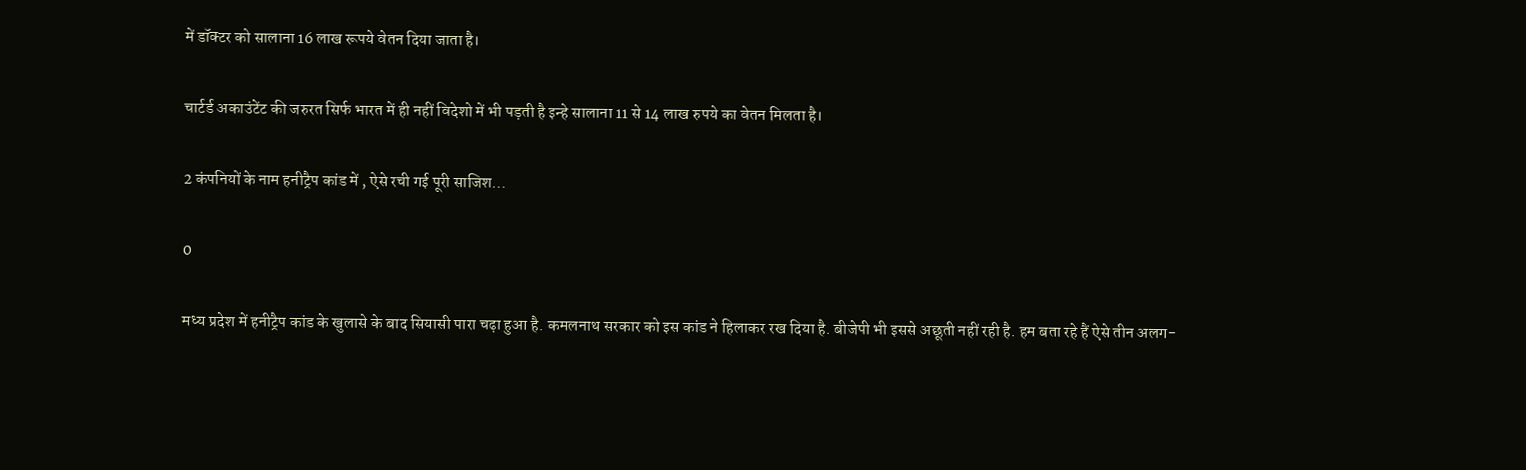में डॉक्टर को सालाना 16 लाख रूपये वेतन दिया जाता है।

चार्टर्ड अकाउंटेंट की जरुरत सिर्फ भारत में ही नहीं विदेशो में भी पड़ती है इन्हे सालाना 11 से 14 लाख रुपये का वेतन मिलता है।

2 कंपनियों के नाम हनीट्रैप कांड में , ऐसे रची गई पूरी साजिश…

0

मध्य प्रदेश में हनीट्रैप कांड के खुलासे के बाद स‍ियासी पारा चढ़ा हुआ है. कमलनाथ सरकार को इस कांड ने ह‍िलाकर रख द‍िया है. बीजेपी भी इससे अछूती नहीं रही है. हम बता रहे हैं ऐसे तीन अलग-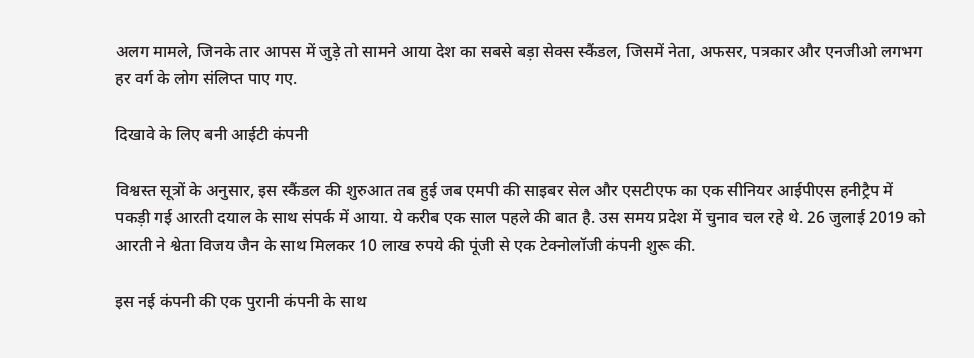अलग मामले, ज‍िनके तार आपस में जुड़े तो सामने आया देश का सबसे बड़ा सेक्स स्कैंडल, जिसमें नेता, अफसर, पत्रकार और एनजीओ लगभग हर वर्ग के लोग संलिप्त पाए गए.

द‍िखावे के ल‍िए बनी आईटी कंपनी

व‍िश्वस्त सूत्रों के अनुसार, इस स्कैंडल की शुरुआत तब हुई जब एमपी की साइबर सेल और एसटीएफ का एक सीन‍ियर आईपीएस हनीट्रैप में पकड़ी गई आरती दयाल के साथ संपर्क में आया. ये करीब एक साल पहले की बात है. उस समय प्रदेश में चुनाव चल रहे थे. 26 जुलाई 2019 को आरती ने श्वेता व‍िजय जैन के साथ म‍िलकर 10 लाख रुपये की पूंजी से एक टेक्नोलॉजी कंपनी शुरू की.

इस नई कंपनी की एक पुरानी कंपनी के साथ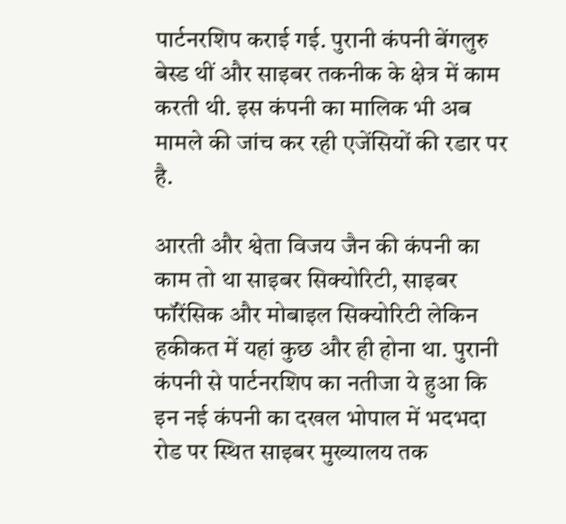पार्टनरशिप कराई गई. पुरानी कंपनी बेंगलुरु बेस्ड थीं और साइबर तकनीक के क्षेत्र में काम करती थी. इस कंपनी का मालिक भी अब मामले की जांच कर रही एजेंसियों की रडार पर है.

आरती और श्वेता विजय जैन की कंपनी का काम तो था साइबर सिक्योरिटी, साइबर फॉरेंस‍िक और मोबाइल सिक्योरिटी लेकिन हकीकत में यहां कुछ और ही होना था. पुरानी कंपनी से पार्टनरशिप का नतीजा ये हुआ कि इन नई कंपनी का दखल भोपाल में भदभदा रोड पर स्थित साइबर मुख्यालय तक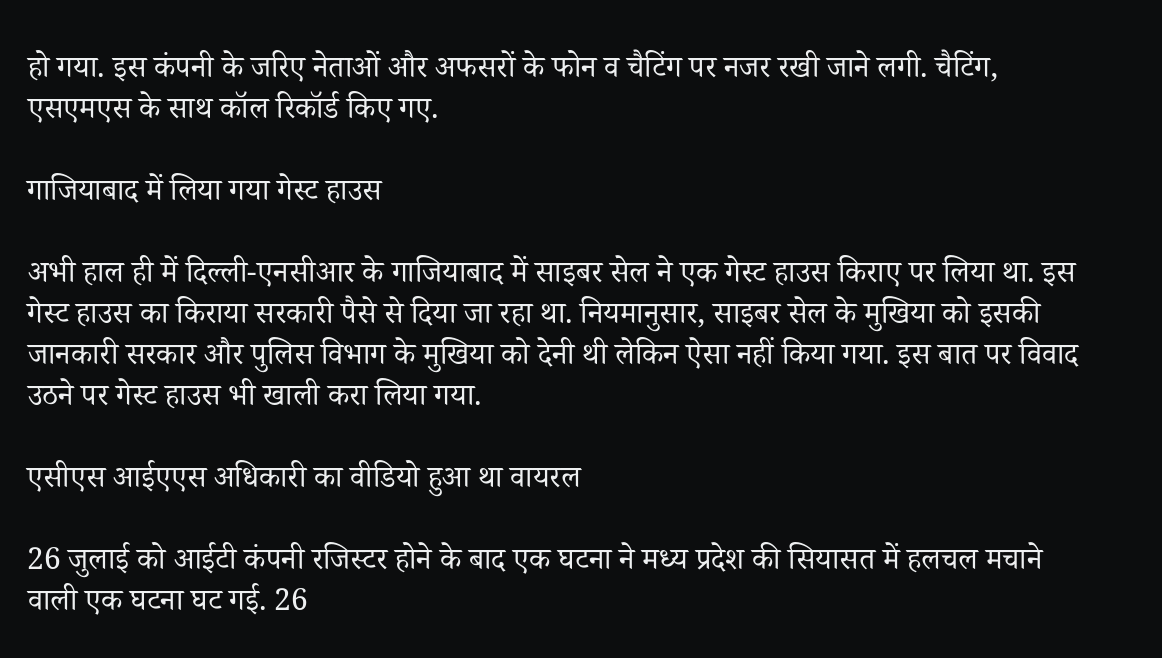हो गया. इस कंपनी के जरिए नेताओं और अफसरों के फोन व चैटिंग पर नजर रखी जाने लगी. चैटिंग, एसएमएस के साथ कॉल रिकॉर्ड किए गए.

गाजियाबाद में ल‍िया गया गेस्ट हाउस

अभी हाल ही में द‍िल्ली-एनसीआर के गाज‍ियाबाद में साइबर सेल ने एक गेस्ट हाउस क‍िराए पर ल‍िया था. इस गेस्ट हाउस का किराया सरकारी पैसे से दिया जा रहा था. न‍ियमानुसार, साइबर सेल के मुख‍िया को इसकी जानकारी सरकार और पुल‍िस व‍िभाग के मुख‍िया को देनी थी लेक‍िन ऐसा नहीं क‍िया गया. इस बात पर व‍िवाद उठने पर गेस्ट हाउस भी खाली करा ल‍िया गया.

एसीएस आईएएस अध‍िकारी का वीड‍ियो हुआ था वायरल

26 जुलाई को आईटी कंपनी रज‍िस्टर होने के बाद एक घटना ने मध्य प्रदेश की स‍ियासत में हलचल मचाने वाली एक घटना घट गई. 26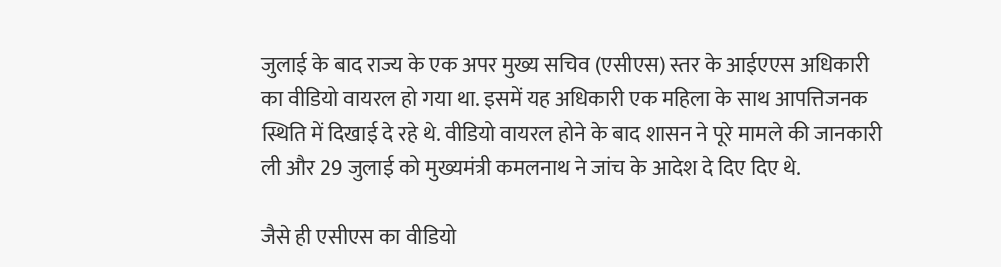जुलाई के बाद राज्य के एक अपर मुख्य सचिव (एसीएस) स्तर के आईएएस अधिकारी का वीडियो वायरल हो गया था. इसमें यह अधिकारी एक महिला के साथ आपत्तिजनक स्थिति में दिखाई दे रहे थे. वीडियो वायरल होने के बाद शासन ने पूरे मामले की जानकारी ली और 29 जुलाई को मुख्यमंत्री कमलनाथ ने जांच के आदेश दे दिए द‍िए थे.

जैसे ही एसीएस का वीडियो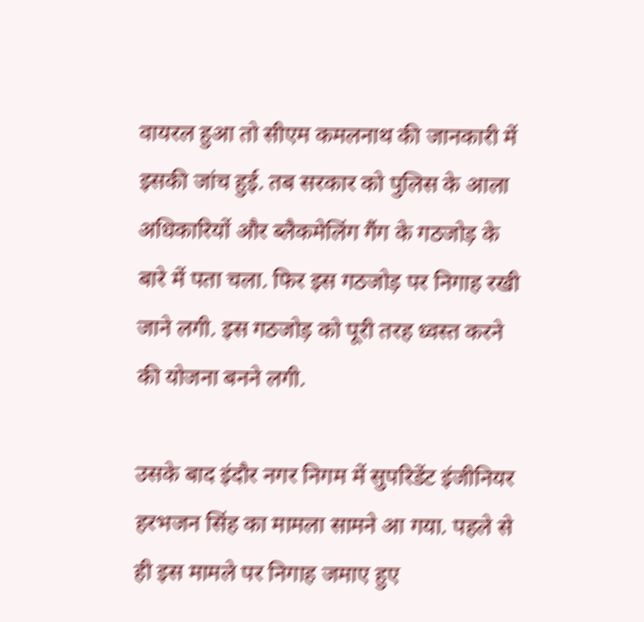वायरल हुआ तो सीएम कमलनाथ की जानकारी में इसकी जांच हुई. तब सरकार को पुल‍िस के आला अध‍िकार‍ियों और ब्लैकमेलिंग गैंग के गठजोड़ के बारे में पता चला. फिर इस गठजोड़ पर निगाह रखी जाने लगी. इस गठजोड़ को पूरी तरह ध्वस्त करने की योजना बनने लगी.

उसके बाद इंदौर नगर निगम में सुपरिडेंट इंजीनियर हरभजन सिंह का मामला सामने आ गया. पहले से ही इस मामले पर न‍िगाह जमाए हुए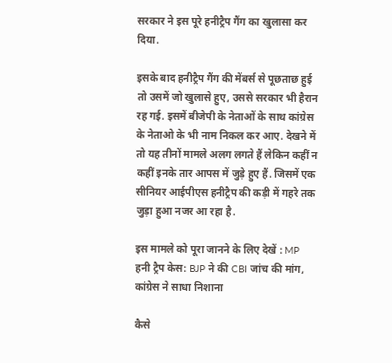सरकार ने इस पूरे हनीट्रैप गैंग का खुलासा कर द‍िया.

इसके बाद हनीट्रैप गैंग की मेंबर्स से पूछताछ हुई तो उसमें जो खुलासे हुए, उससे सरकार भी हैरान रह गई. इसमें बीजेपी के नेताओं के साथ कांग्रेस के नेताओ के भी नाम न‍िकल कर आए. देखने में तो यह तीनों मामले अलग लगते हैं लेक‍िन कहीं न कहीं इनके तार आपस में जुड़े हुए हैं. ज‍िसमें एक सीन‍ियर आईपीएस हनीट्रैप की कड़ी में गहरे तक जुड़ा हुआ नजर आ रहा है.

इस मामले को पूरा जानने के ल‍िए देखें : MP हनी ट्रैप केस: BJP ने की CBI जांच की मांग, कांग्रेस ने साधा निशाना

कैसे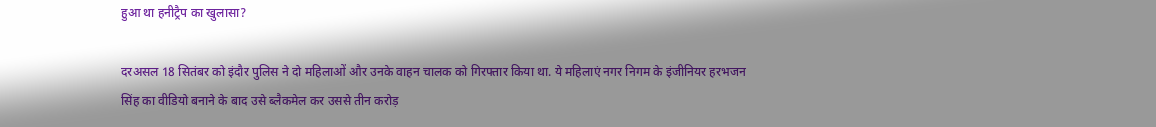हुआ था हनीट्रैप का खुलासा?

दरअसल 18 स‍ितंबर को इंदौर पुलिस ने दो महिलाओं और उनके वाहन चालक को गिरफ्तार किया था. ये महिलाएं नगर निगम के इंजीनियर हरभजन सिंह का वीडियो बनाने के बाद उसे ब्लैकमेल कर उससे तीन करोड़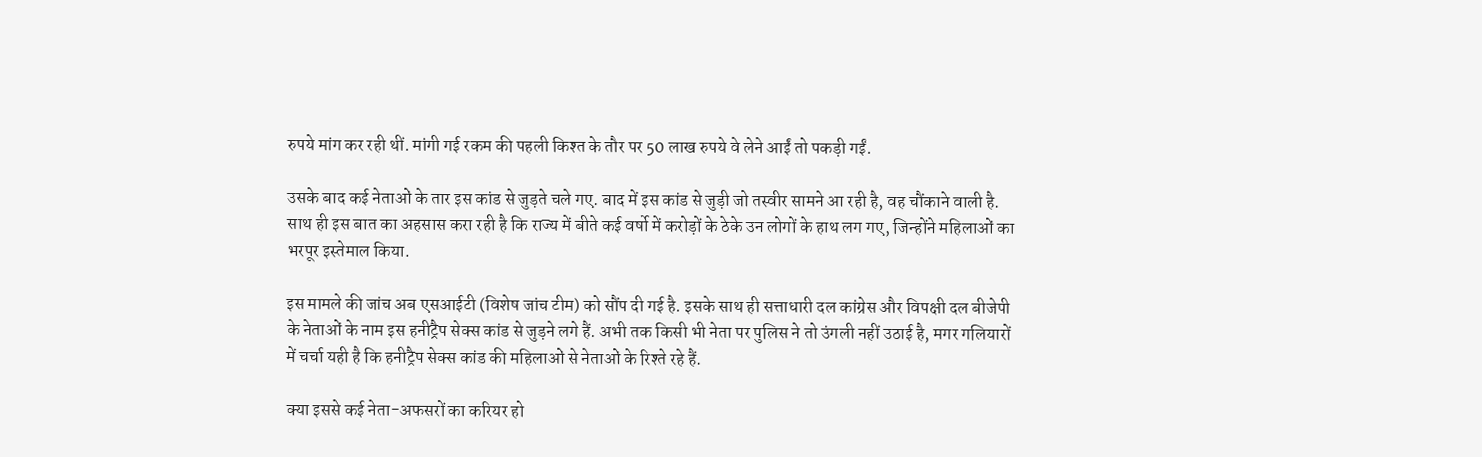रुपये मांग कर रही थीं. मांगी गई रकम की पहली किश्त के तौर पर 50 लाख रुपये वे लेने आईं तो पकड़ी गईं.

उसके बाद कई नेताओं के तार इस कांड से जुड़ते चले गए. बाद में इस कांड से जुड़ी जो तस्वीर सामने आ रही है, वह चौंकाने वाली है. साथ ही इस बात का अहसास करा रही है कि राज्य में बीते कई वर्षो में करोड़ों के ठेके उन लोगों के हाथ लग गए, जिन्होंने महिलाओं का भरपूर इस्तेमाल किया.

इस मामले की जांच अब एसआईटी (विशेष जांच टीम) को सौंप दी गई है. इसके साथ ही सत्ताधारी दल कांग्रेस और विपक्षी दल बीजेपी के नेताओं के नाम इस हनीट्रैप सेक्स कांड से जुड़ने लगे हैं. अभी तक किसी भी नेता पर पुलिस ने तो उंगली नहीं उठाई है, मगर गलियारों में चर्चा यही है कि हनीट्रैप सेक्स कांड की महिलाओं से नेताओं के रिश्ते रहे हैं.

क्या इससे कई नेता-अफसरों का करियर हो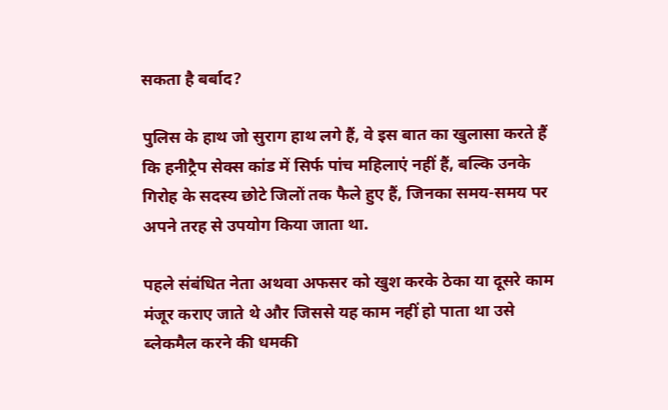सकता है बर्बाद?

पुलिस के हाथ जो सुराग हाथ लगे हैं, वे इस बात का खुलासा करते हैं कि हनीट्रैप सेक्स कांड में सिर्फ पांच महिलाएं नहीं हैं, बल्कि उनके गिरोह के सदस्य छोटे जिलों तक फैले हुए हैं, जिनका समय-समय पर अपने तरह से उपयोग किया जाता था.

पहले संबंधित नेता अथवा अफसर को खुश करके ठेका या दूसरे काम मंजूर कराए जाते थे और जिससे यह काम नहीं हो पाता था उसे ब्लेकमैल करने की धमकी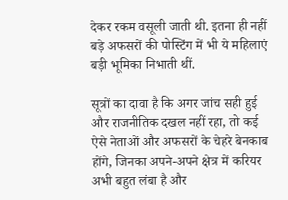देकर रकम वसूली जाती थी. इतना ही नहीं बड़े अफसरों की पोस्टिंग में भी ये महिलाएं बड़ी भूमिका निभाती थीं.

सूत्रों का दावा है कि अगर जांच सही हुई और राजनीतिक दखल नहीं रहा, तो कई ऐसे नेताओं और अफसरों के चेहरे बेनकाब होंगे, जिनका अपने-अपने क्षेत्र में करियर अभी बहुत लंबा है और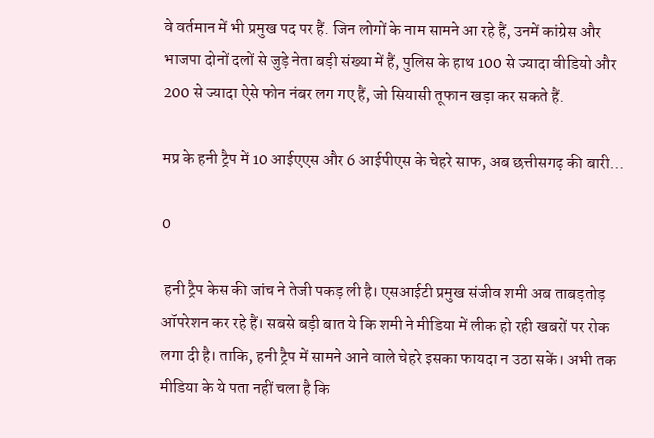वे वर्तमान में भी प्रमुख पद पर हैं. जिन लोगों के नाम सामने आ रहे हैं, उनमें कांग्रेस और भाजपा दोनों दलों से जुड़े नेता बड़ी संख्या में हैं, पुलिस के हाथ 100 से ज्यादा वीडियो और 200 से ज्यादा ऐसे फोन नंबर लग गए हैं, जो सियासी तूफान खड़ा कर सकते हैं.

मप्र के हनी ट्रैप में 10 आईएएस और 6 आईपीएस के चेहरे साफ, अब छत्तीसगढ़ की बारी…

0

 हनी ट्रैप केस की जांच ने तेजी पकड़ ली है। एसआईटी प्रमुख संजीव शमी अब ताबड़तोड़ ऑपरेशन कर रहे हैं। सबसे बड़ी बात ये कि शमी ने मीडिया में लीक हो रही खबरों पर रोक लगा दी है। ताकि, हनी ट्रैप में सामने आने वाले चेहरे इसका फायदा न उठा सकें। अभी तक मीडिया के ये पता नहीं चला है कि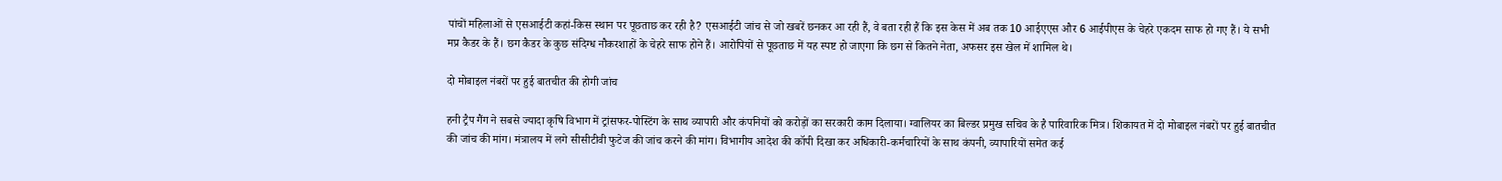पांचों महिलाओं से एसआईटी कहां-किस स्थान पर पूछताछ कर रही है? एसआईटी जांच से जो खबरें छनकर आ रही हैं, वे बता रही हैं कि इस केस में अब तक 10 आईएएस और 6 आईपीएस के चेहरे एकदम साफ हो गए हैं। ये सभी मप्र कैडर के हैं। छग कैडर के कुछ संदिग्ध नौकरशाहों के चेहरे साफ होने हैं। आरोपियों से पूछताछ में यह स्पष्ट हो जाएगा कि छग से कितने नेता, अफसर इस खेल में शामिल थे।

दो मोबाइल नंबरों पर हुई बातचीत की होगी जांच

हनी ट्रैप गैंग ने सबसे ज्यादा कृषि विभाग में ट्रांसफर-पोस्टिंग के साथ व्यापारी और कंपनियों को करोड़ों का सरकारी काम दिलाया। ग्वालियर का बिल्डर प्रमुख सचिव के है पारिवारिक मित्र। शिकायत में दो मोबाइल नंबरों पर हुई बातचीत की जांच की मांग। मंत्रालय में लगे सीसीटीवी फुटेज की जांच करने की मांग। विभागीय आदेश की कॉपी दिखा कर अधिकारी-कर्मचारियों के साथ कंपनी, व्यापारियों समेत कई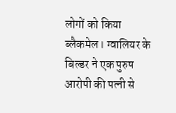लोगों को किया ब्लैकमेल। ग्वालियर के बिल्डर ने एक पुरुष आरोपी की पत्नी से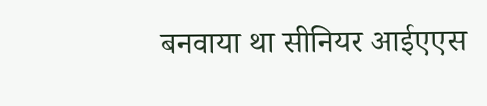बनवाया था सीनियर आईएएस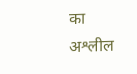का अश्लील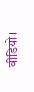वीडियो।